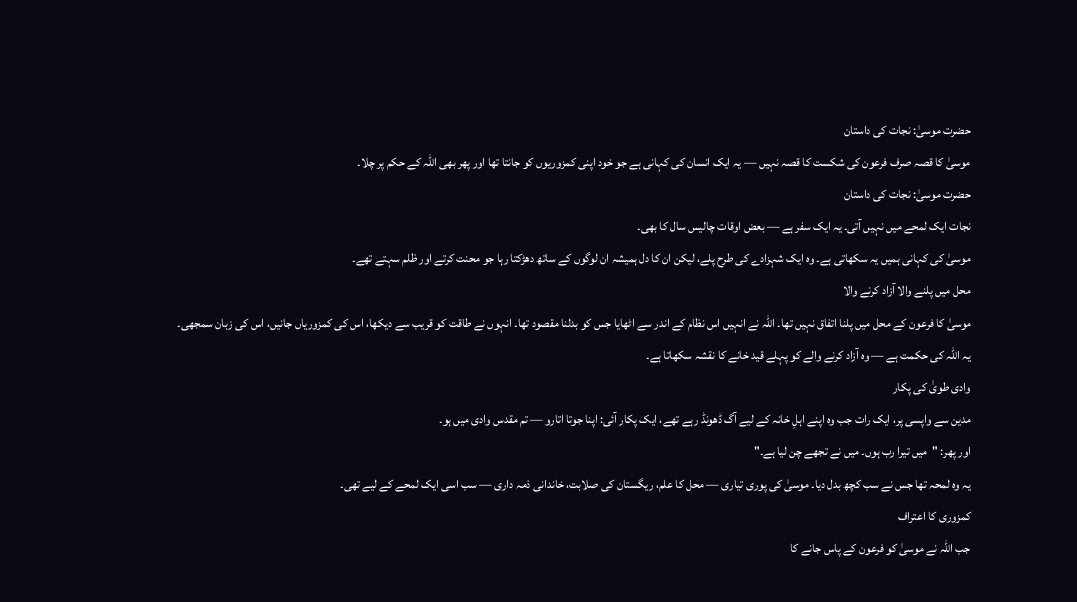حضرت موسیٰ: نجات کی داستان
موسیٰ کا قصہ صرف فرعون کی شکست کا قصہ نہیں — یہ ایک انسان کی کہانی ہے جو خود اپنی کمزوریوں کو جانتا تھا اور پھر بھی اللہ کے حکم پر چلا۔
حضرت موسیٰ: نجات کی داستان
نجات ایک لمحے میں نہیں آتی۔ یہ ایک سفر ہے — بعض اوقات چالیس سال کا بھی۔
موسیٰ کی کہانی ہمیں یہ سکھاتی ہے۔ وہ ایک شہزادے کی طرح پلے، لیکن ان کا دل ہمیشہ ان لوگوں کے ساتھ دھڑکتا رہا جو محنت کرتے اور ظلم سہتے تھے۔
محل میں پلنے والا آزاد کرنے والا
موسیٰ کا فرعون کے محل میں پلنا اتفاق نہیں تھا۔ اللہ نے انہیں اس نظام کے اندر سے اٹھایا جس کو بدلنا مقصود تھا۔ انہوں نے طاقت کو قریب سے دیکھا، اس کی کمزوریاں جانیں، اس کی زبان سمجھی۔
یہ اللہ کی حکمت ہے — وہ آزاد کرنے والے کو پہلے قید خانے کا نقشہ سکھاتا ہے۔
وادی طویٰ کی پکار
مدین سے واپسی پر، ایک رات جب وہ اپنے اہلِ خانہ کے لیے آگ ڈھونڈ رہے تھے، ایک پکار آئی: اپنا جوتا اتارو — تم مقدس وادی میں ہو۔
اور پھر: "میں تیرا رب ہوں۔ میں نے تجھے چن لیا ہے۔"
یہ وہ لمحہ تھا جس نے سب کچھ بدل دیا۔ موسیٰ کی پوری تیاری — محل کا علم، ریگستان کی صلابت، خاندانی ذمہ داری — سب اسی ایک لمحے کے لیے تھی۔
کمزوری کا اعتراف
جب اللہ نے موسیٰ کو فرعون کے پاس جانے کا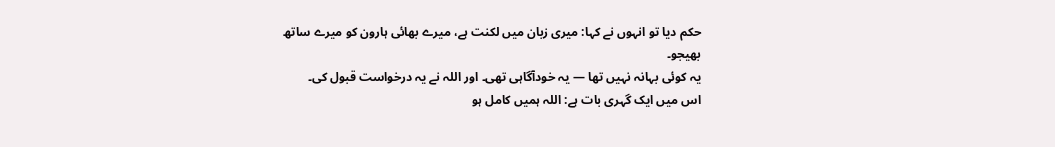حکم دیا تو انہوں نے کہا: میری زبان میں لکنت ہے، میرے بھائی ہارون کو میرے ساتھ بھیجو۔
یہ کوئی بہانہ نہیں تھا — یہ خودآگاہی تھی۔ اور اللہ نے یہ درخواست قبول کی۔
اس میں ایک گہری بات ہے: اللہ ہمیں کامل ہو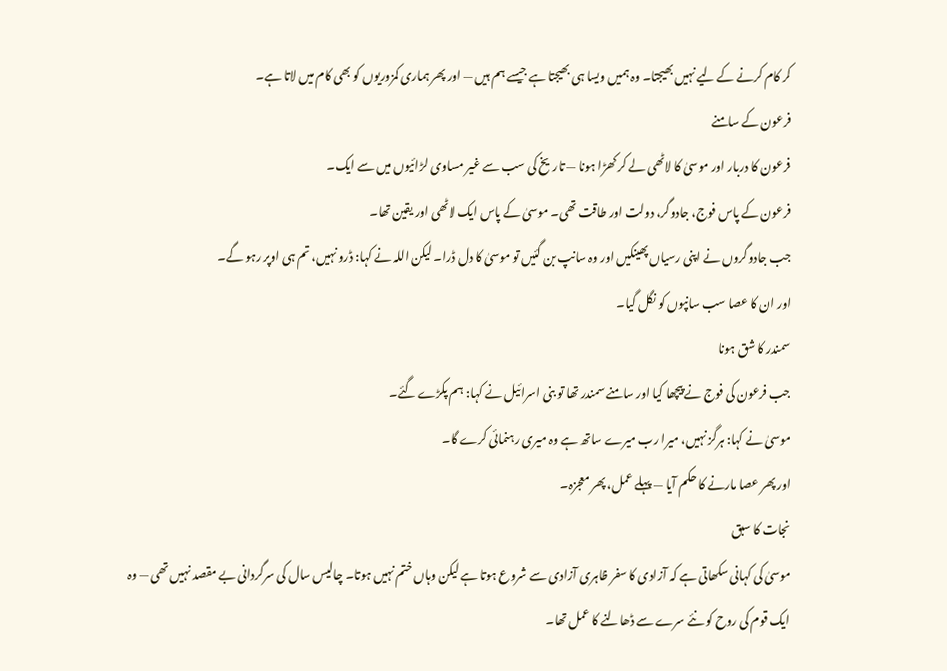کر کام کرنے کے لیے نہیں بھیجتا۔ وہ ہمیں ویسا ہی بھیجتا ہے جیسے ہم ہیں — اور پھر ہماری کمزوریوں کو بھی کام میں لاتا ہے۔
فرعون کے سامنے
فرعون کا دربار اور موسیٰ کا لاٹھی لے کر کھڑا ہونا — تاریخ کی سب سے غیر مساوی لڑائیوں میں سے ایک۔
فرعون کے پاس فوج، جادوگر، دولت اور طاقت تھی۔ موسیٰ کے پاس ایک لاٹھی اور یقین تھا۔
جب جادوگروں نے اپنی رسیاں پھینکیں اور وہ سانپ بن گئیں تو موسیٰ کا دل ڈرا۔ لیکن اللہ نے کہا: ڈرو نہیں، تم ہی اوپر رہو گے۔
اور ان کا عصا سب سانپوں کو نگل گیا۔
سمندر کا شق ہونا
جب فرعون کی فوج نے پیچھا کیا اور سامنے سمندر تھا تو بنی اسرائیل نے کہا: ہم پکڑے گئے۔
موسیٰ نے کہا: ہرگز نہیں، میرا رب میرے ساتھ ہے وہ میری رہنمائی کرے گا۔
اور پھر عصا مارنے کا حکم آیا — پہلے عمل، پھر معجزہ۔
نجات کا سبق
موسیٰ کی کہانی سکھاتی ہے کہ آزادی کا سفر ظاہری آزادی سے شروع ہوتا ہے لیکن وہاں ختم نہیں ہوتا۔ چالیس سال کی سرگردانی بے مقصد نہیں تھی — وہ ایک قوم کی روح کو نئے سرے سے ڈھالنے کا عمل تھا۔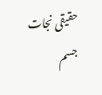حقیقی نجات جسم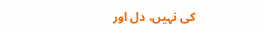کی نہیں، دل اور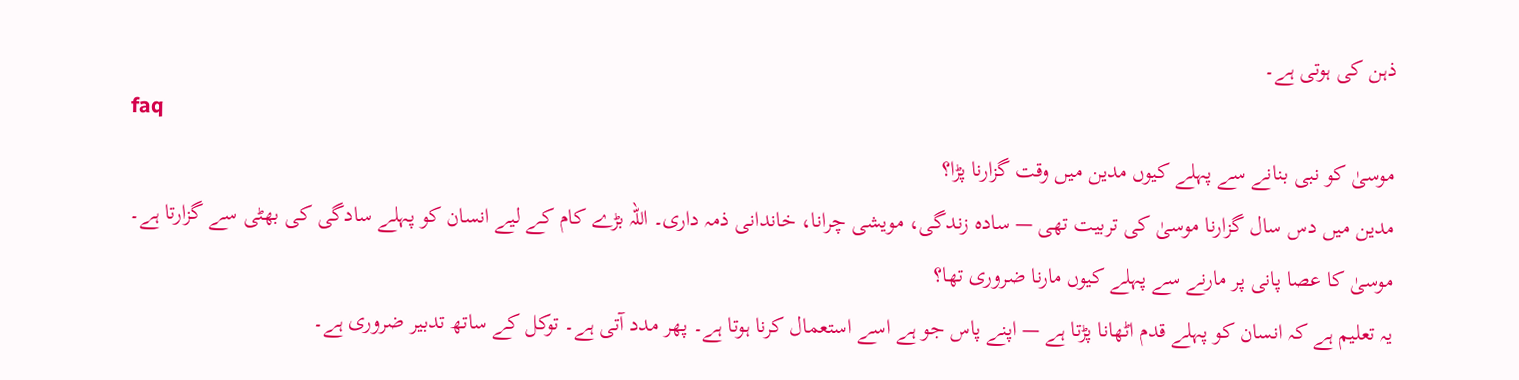ذہن کی ہوتی ہے۔
faq
موسیٰ کو نبی بنانے سے پہلے کیوں مدین میں وقت گزارنا پڑا؟
مدین میں دس سال گزارنا موسیٰ کی تربیت تھی — سادہ زندگی، مویشی چرانا، خاندانی ذمہ داری۔ اللہ بڑے کام کے لیے انسان کو پہلے سادگی کی بھٹی سے گزارتا ہے۔
موسیٰ کا عصا پانی پر مارنے سے پہلے کیوں مارنا ضروری تھا؟
یہ تعلیم ہے کہ انسان کو پہلے قدم اٹھانا پڑتا ہے — اپنے پاس جو ہے اسے استعمال کرنا ہوتا ہے۔ پھر مدد آتی ہے۔ توکل کے ساتھ تدبیر ضروری ہے۔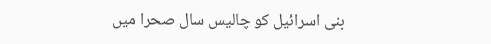بنی اسرائیل کو چالیس سال صحرا میں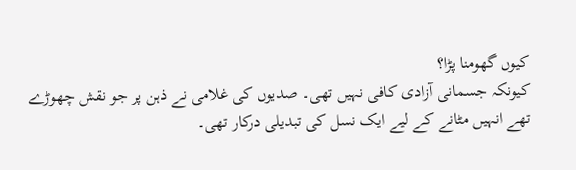کیوں گھومنا پڑا؟
کیونکہ جسمانی آزادی کافی نہیں تھی۔ صدیوں کی غلامی نے ذہن پر جو نقش چھوڑے تھے انہیں مٹانے کے لیے ایک نسل کی تبدیلی درکار تھی۔